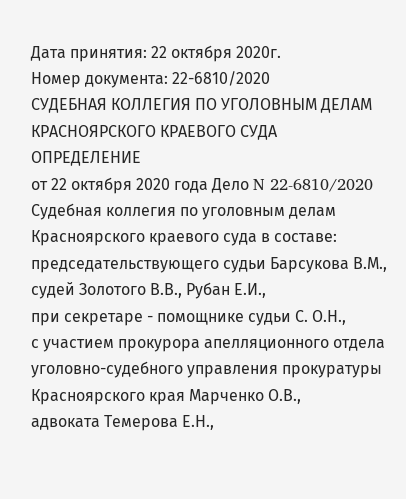Дата принятия: 22 октября 2020г.
Номер документа: 22-6810/2020
СУДЕБНАЯ КОЛЛЕГИЯ ПО УГОЛОВНЫМ ДЕЛАМ КРАСНОЯРСКОГО КРАЕВОГО СУДА
ОПРЕДЕЛЕНИЕ
от 22 октября 2020 года Дело N 22-6810/2020
Судебная коллегия по уголовным делам Красноярского краевого суда в составе: председательствующего судьи Барсукова В.М.,
судей Золотого В.В., Рубан Е.И.,
при секретаре - помощнике судьи С. О.Н.,
с участием прокурора апелляционного отдела уголовно-судебного управления прокуратуры Красноярского края Марченко О.В.,
адвоката Темерова Е.Н.,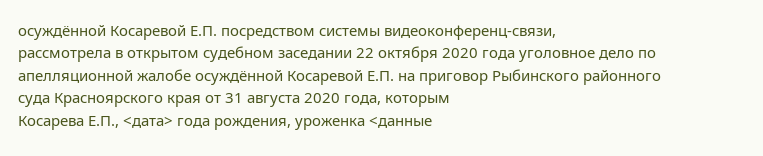осуждённой Косаревой Е.П. посредством системы видеоконференц-связи,
рассмотрела в открытом судебном заседании 22 октября 2020 года уголовное дело по апелляционной жалобе осуждённой Косаревой Е.П. на приговор Рыбинского районного суда Красноярского края от 31 августа 2020 года, которым
Косарева Е.П., <дата> года рождения, уроженка <данные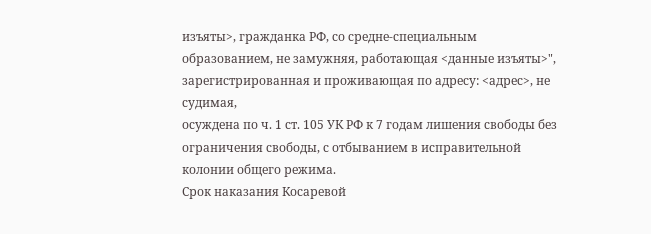изъяты>, гражданка РФ, со средне-специальным образованием, не замужняя, работающая <данные изъяты>", зарегистрированная и проживающая по адресу: <адрес>, не судимая,
осуждена по ч. 1 ст. 105 УК РФ к 7 годам лишения свободы без ограничения свободы, с отбыванием в исправительной колонии общего режима.
Срок наказания Косаревой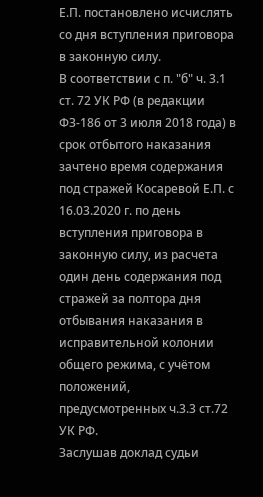Е.П. постановлено исчислять со дня вступления приговора в законную силу.
В соответствии с п. "б" ч. 3.1 ст. 72 УК РФ (в редакции ФЗ-186 от 3 июля 2018 года) в срок отбытого наказания зачтено время содержания под стражей Косаревой Е.П. с 16.03.2020 г. по день вступления приговора в законную силу, из расчета один день содержания под стражей за полтора дня отбывания наказания в исправительной колонии общего режима, с учётом положений, предусмотренных ч.3.3 ст.72 УК РФ.
Заслушав доклад судьи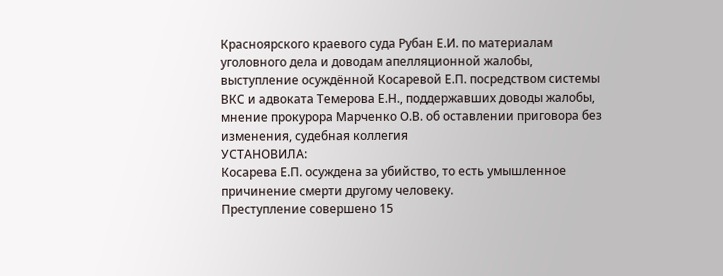Красноярского краевого суда Рубан Е.И. по материалам уголовного дела и доводам апелляционной жалобы, выступление осуждённой Косаревой Е.П. посредством системы ВКС и адвоката Темерова Е.Н., поддержавших доводы жалобы, мнение прокурора Марченко О.В. об оставлении приговора без изменения, судебная коллегия
УСТАНОВИЛА:
Косарева Е.П. осуждена за убийство, то есть умышленное причинение смерти другому человеку.
Преступление совершено 15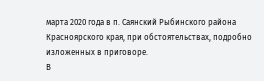марта 2020 года в п. Саянский Рыбинского района Красноярского края, при обстоятельствах, подробно изложенных в приговоре.
В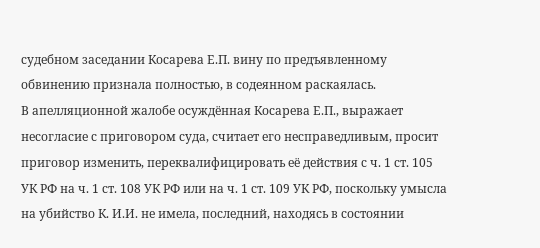судебном заседании Косарева Е.П. вину по предъявленному обвинению признала полностью, в содеянном раскаялась.
В апелляционной жалобе осуждённая Косарева Е.П., выражает несогласие с приговором суда, считает его несправедливым, просит приговор изменить, переквалифицировать её действия с ч. 1 ст. 105 УК РФ на ч. 1 ст. 108 УК РФ или на ч. 1 ст. 109 УК РФ, поскольку умысла на убийство К. И.И. не имела, последний, находясь в состоянии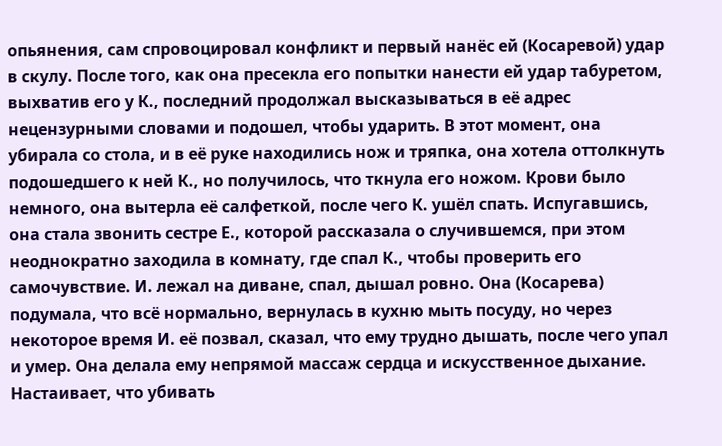опьянения, сам спровоцировал конфликт и первый нанёс ей (Косаревой) удар в скулу. После того, как она пресекла его попытки нанести ей удар табуретом, выхватив его у К., последний продолжал высказываться в её адрес нецензурными словами и подошел, чтобы ударить. В этот момент, она убирала со стола, и в её руке находились нож и тряпка, она хотела оттолкнуть подошедшего к ней К., но получилось, что ткнула его ножом. Крови было немного, она вытерла её салфеткой, после чего К. ушёл спать. Испугавшись, она стала звонить сестре Е., которой рассказала о случившемся, при этом неоднократно заходила в комнату, где спал К., чтобы проверить его самочувствие. И. лежал на диване, спал, дышал ровно. Она (Косарева) подумала, что всё нормально, вернулась в кухню мыть посуду, но через некоторое время И. её позвал, сказал, что ему трудно дышать, после чего упал и умер. Она делала ему непрямой массаж сердца и искусственное дыхание.
Настаивает, что убивать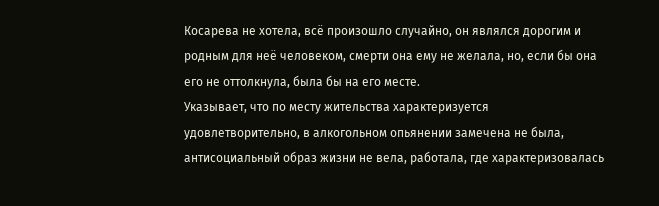Косарева не хотела, всё произошло случайно, он являлся дорогим и родным для неё человеком, смерти она ему не желала, но, если бы она его не оттолкнула, была бы на его месте.
Указывает, что по месту жительства характеризуется удовлетворительно, в алкогольном опьянении замечена не была, антисоциальный образ жизни не вела, работала, где характеризовалась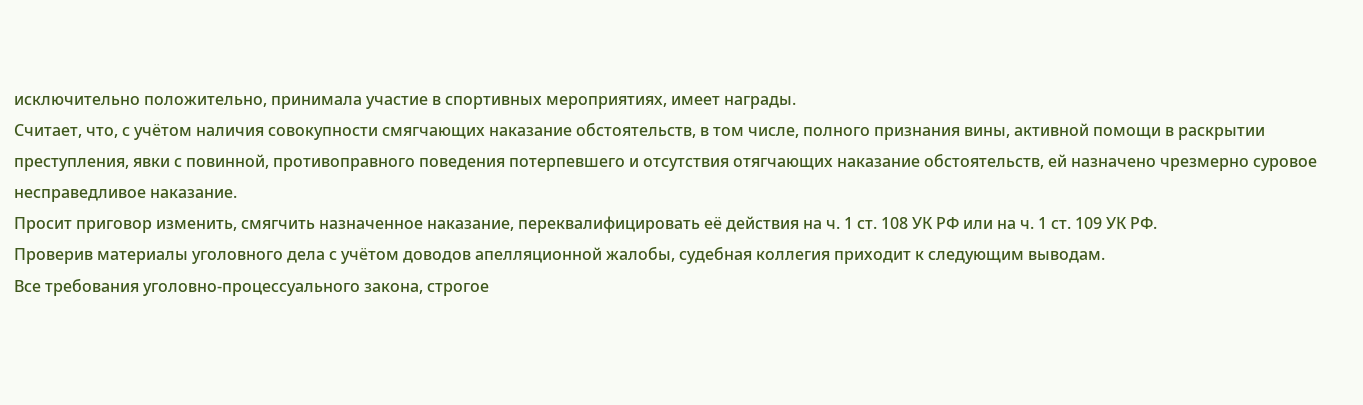исключительно положительно, принимала участие в спортивных мероприятиях, имеет награды.
Считает, что, с учётом наличия совокупности смягчающих наказание обстоятельств, в том числе, полного признания вины, активной помощи в раскрытии преступления, явки с повинной, противоправного поведения потерпевшего и отсутствия отягчающих наказание обстоятельств, ей назначено чрезмерно суровое несправедливое наказание.
Просит приговор изменить, смягчить назначенное наказание, переквалифицировать её действия на ч. 1 ст. 108 УК РФ или на ч. 1 ст. 109 УК РФ.
Проверив материалы уголовного дела с учётом доводов апелляционной жалобы, судебная коллегия приходит к следующим выводам.
Все требования уголовно-процессуального закона, строгое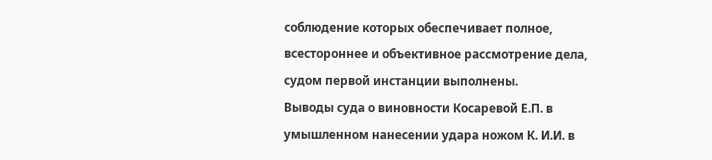соблюдение которых обеспечивает полное, всестороннее и объективное рассмотрение дела, судом первой инстанции выполнены.
Выводы суда о виновности Косаревой Е.П. в умышленном нанесении удара ножом К. И.И. в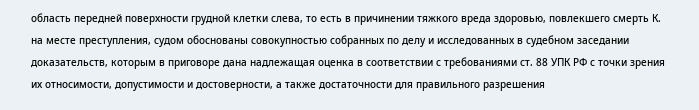область передней поверхности грудной клетки слева, то есть в причинении тяжкого вреда здоровью, повлекшего смерть К. на месте преступления, судом обоснованы совокупностью собранных по делу и исследованных в судебном заседании доказательств, которым в приговоре дана надлежащая оценка в соответствии с требованиями ст. 88 УПК РФ с точки зрения их относимости, допустимости и достоверности, а также достаточности для правильного разрешения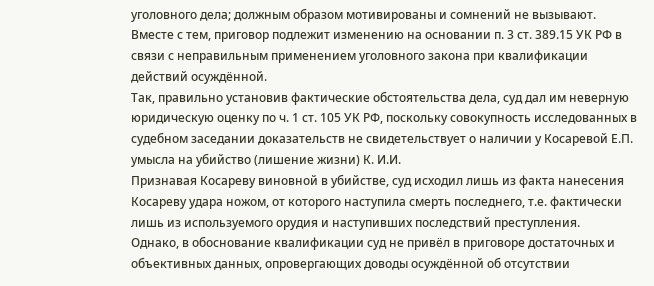уголовного дела; должным образом мотивированы и сомнений не вызывают.
Вместе с тем, приговор подлежит изменению на основании п. 3 ст. 389.15 УК РФ в связи с неправильным применением уголовного закона при квалификации действий осуждённой.
Так, правильно установив фактические обстоятельства дела, суд дал им неверную юридическую оценку по ч. 1 ст. 105 УК РФ, поскольку совокупность исследованных в судебном заседании доказательств не свидетельствует о наличии у Косаревой Е.П. умысла на убийство (лишение жизни) К. И.И.
Признавая Косареву виновной в убийстве, суд исходил лишь из факта нанесения Косареву удара ножом, от которого наступила смерть последнего, т.е. фактически лишь из используемого орудия и наступивших последствий преступления.
Однако, в обоснование квалификации суд не привёл в приговоре достаточных и объективных данных, опровергающих доводы осуждённой об отсутствии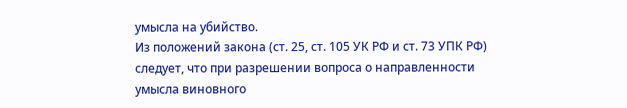умысла на убийство.
Из положений закона (ст. 25, ст. 105 УК РФ и ст. 73 УПК РФ) следует, что при разрешении вопроса о направленности умысла виновного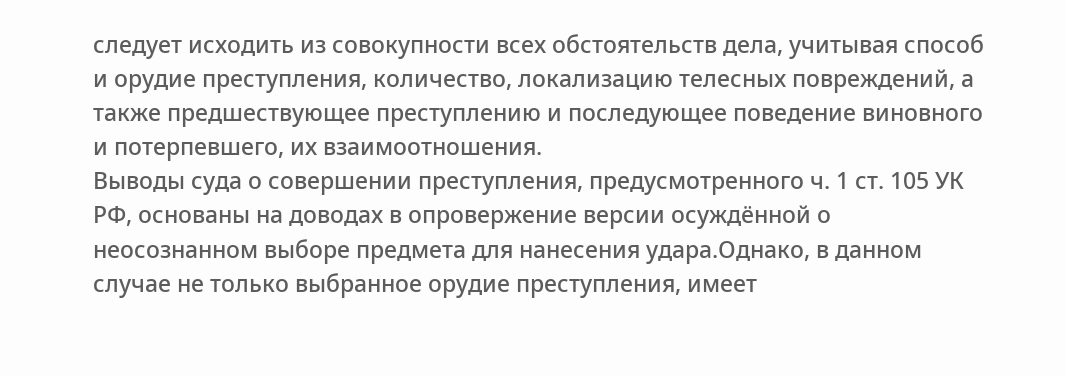следует исходить из совокупности всех обстоятельств дела, учитывая способ и орудие преступления, количество, локализацию телесных повреждений, а также предшествующее преступлению и последующее поведение виновного и потерпевшего, их взаимоотношения.
Выводы суда о совершении преступления, предусмотренного ч. 1 ст. 105 УК РФ, основаны на доводах в опровержение версии осуждённой о неосознанном выборе предмета для нанесения удара.Однако, в данном случае не только выбранное орудие преступления, имеет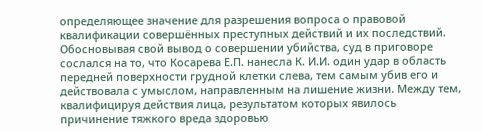определяющее значение для разрешения вопроса о правовой квалификации совершённых преступных действий и их последствий. Обосновывая свой вывод о совершении убийства, суд в приговоре сослался на то, что Косарева Е.П. нанесла К. И.И. один удар в область передней поверхности грудной клетки слева, тем самым убив его и действовала с умыслом, направленным на лишение жизни. Между тем, квалифицируя действия лица, результатом которых явилось причинение тяжкого вреда здоровью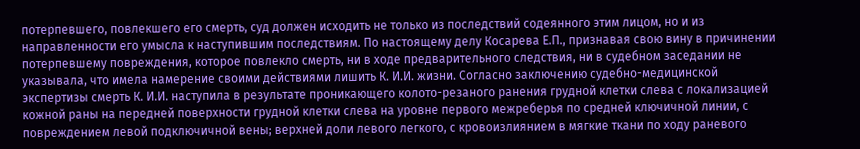потерпевшего, повлекшего его смерть, суд должен исходить не только из последствий содеянного этим лицом, но и из направленности его умысла к наступившим последствиям. По настоящему делу Косарева Е.П., признавая свою вину в причинении потерпевшему повреждения, которое повлекло смерть, ни в ходе предварительного следствия, ни в судебном заседании не указывала, что имела намерение своими действиями лишить К. И.И. жизни. Согласно заключению судебно-медицинской экспертизы смерть К. И.И. наступила в результате проникающего колото-резаного ранения грудной клетки слева с локализацией кожной раны на передней поверхности грудной клетки слева на уровне первого межреберья по средней ключичной линии, с повреждением левой подключичной вены; верхней доли левого легкого, с кровоизлиянием в мягкие ткани по ходу раневого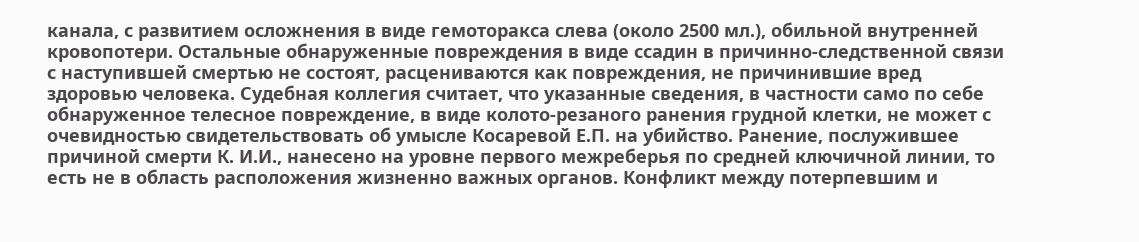канала, с развитием осложнения в виде гемоторакса слева (около 2500 мл.), обильной внутренней кровопотери. Остальные обнаруженные повреждения в виде ссадин в причинно-следственной связи с наступившей смертью не состоят, расцениваются как повреждения, не причинившие вред здоровью человека. Судебная коллегия считает, что указанные сведения, в частности само по себе обнаруженное телесное повреждение, в виде колото-резаного ранения грудной клетки, не может с очевидностью свидетельствовать об умысле Косаревой Е.П. на убийство. Ранение, послужившее причиной смерти К. И.И., нанесено на уровне первого межреберья по средней ключичной линии, то есть не в область расположения жизненно важных органов. Конфликт между потерпевшим и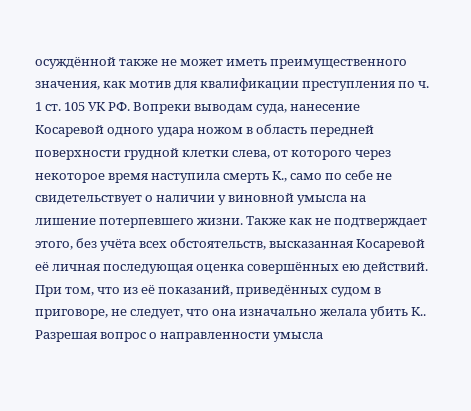осуждённой также не может иметь преимущественного значения, как мотив для квалификации преступления по ч. 1 ст. 105 УК РФ. Вопреки выводам суда, нанесение Косаревой одного удара ножом в область передней поверхности грудной клетки слева, от которого через некоторое время наступила смерть К., само по себе не свидетельствует о наличии у виновной умысла на лишение потерпевшего жизни. Также как не подтверждает этого, без учёта всех обстоятельств, высказанная Косаревой её личная последующая оценка совершённых ею действий. При том, что из её показаний, приведённых судом в приговоре, не следует, что она изначально желала убить К.. Разрешая вопрос о направленности умысла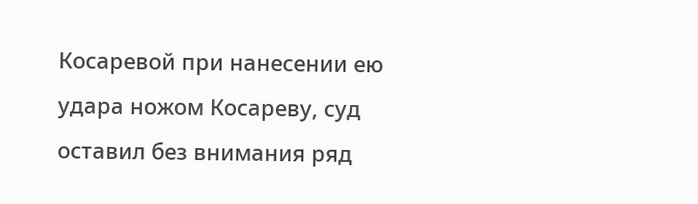Косаревой при нанесении ею удара ножом Косареву, суд оставил без внимания ряд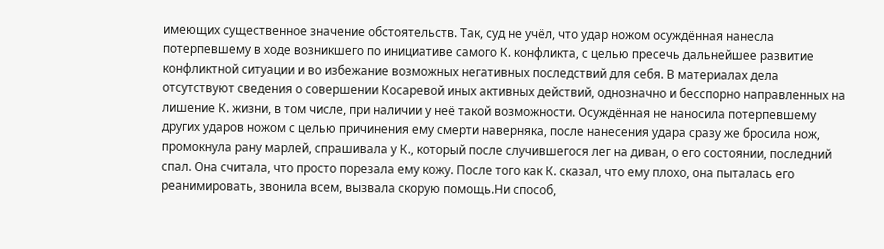имеющих существенное значение обстоятельств. Так, суд не учёл, что удар ножом осуждённая нанесла потерпевшему в ходе возникшего по инициативе самого К. конфликта, с целью пресечь дальнейшее развитие конфликтной ситуации и во избежание возможных негативных последствий для себя. В материалах дела отсутствуют сведения о совершении Косаревой иных активных действий, однозначно и бесспорно направленных на лишение К. жизни, в том числе, при наличии у неё такой возможности. Осуждённая не наносила потерпевшему других ударов ножом с целью причинения ему смерти наверняка, после нанесения удара сразу же бросила нож, промокнула рану марлей, спрашивала у К., который после случившегося лег на диван, о его состоянии, последний спал. Она считала, что просто порезала ему кожу. После того как К. сказал, что ему плохо, она пыталась его реанимировать, звонила всем, вызвала скорую помощь.Ни способ,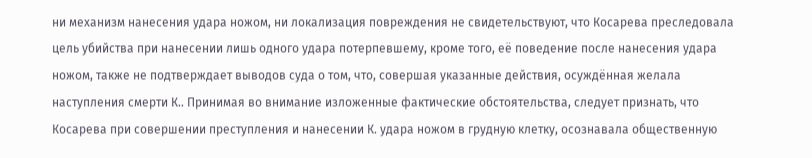ни механизм нанесения удара ножом, ни локализация повреждения не свидетельствуют, что Косарева преследовала цель убийства при нанесении лишь одного удара потерпевшему, кроме того, её поведение после нанесения удара ножом, также не подтверждает выводов суда о том, что, совершая указанные действия, осуждённая желала наступления смерти К.. Принимая во внимание изложенные фактические обстоятельства, следует признать, что Косарева при совершении преступления и нанесении К. удара ножом в грудную клетку, осознавала общественную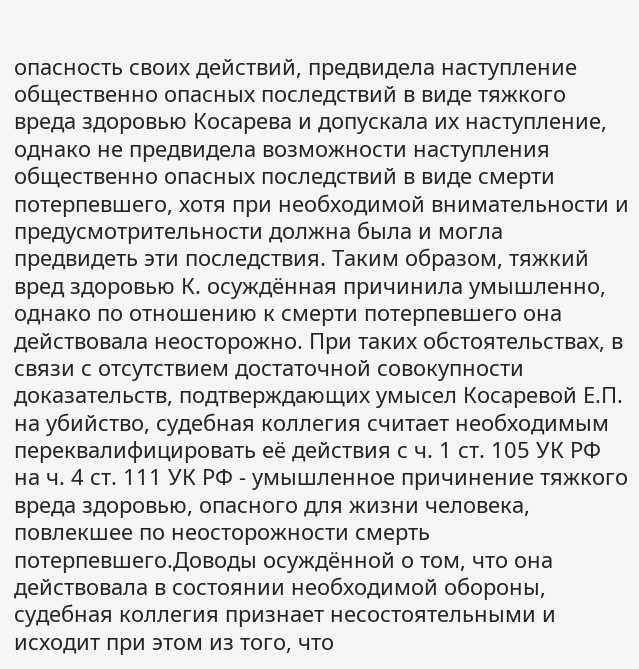опасность своих действий, предвидела наступление общественно опасных последствий в виде тяжкого вреда здоровью Косарева и допускала их наступление, однако не предвидела возможности наступления общественно опасных последствий в виде смерти потерпевшего, хотя при необходимой внимательности и предусмотрительности должна была и могла предвидеть эти последствия. Таким образом, тяжкий вред здоровью К. осуждённая причинила умышленно, однако по отношению к смерти потерпевшего она действовала неосторожно. При таких обстоятельствах, в связи с отсутствием достаточной совокупности доказательств, подтверждающих умысел Косаревой Е.П. на убийство, судебная коллегия считает необходимым переквалифицировать её действия с ч. 1 ст. 105 УК РФ на ч. 4 ст. 111 УК РФ - умышленное причинение тяжкого вреда здоровью, опасного для жизни человека, повлекшее по неосторожности смерть потерпевшего.Доводы осуждённой о том, что она действовала в состоянии необходимой обороны, судебная коллегия признает несостоятельными и исходит при этом из того, что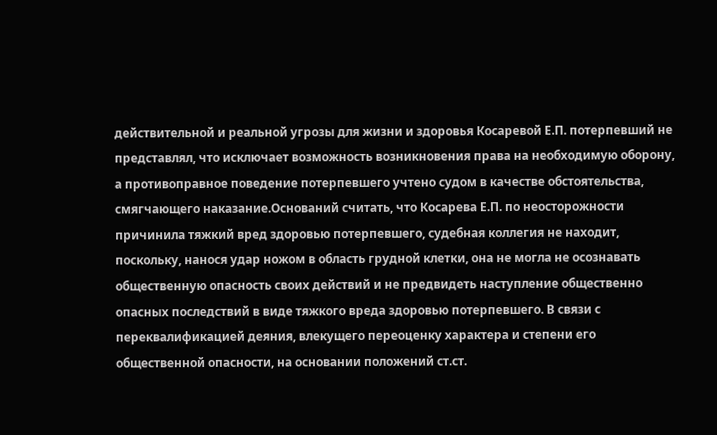действительной и реальной угрозы для жизни и здоровья Косаревой Е.П. потерпевший не представлял, что исключает возможность возникновения права на необходимую оборону, а противоправное поведение потерпевшего учтено судом в качестве обстоятельства, смягчающего наказание.Оснований считать, что Косарева Е.П. по неосторожности причинила тяжкий вред здоровью потерпевшего, судебная коллегия не находит, поскольку, нанося удар ножом в область грудной клетки, она не могла не осознавать общественную опасность своих действий и не предвидеть наступление общественно опасных последствий в виде тяжкого вреда здоровью потерпевшего. В связи с переквалификацией деяния, влекущего переоценку характера и степени его общественной опасности, на основании положений ст.ст.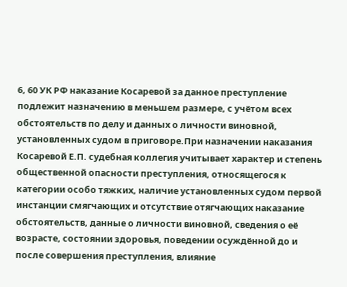6, 60 УК РФ наказание Косаревой за данное преступление подлежит назначению в меньшем размере, с учётом всех обстоятельств по делу и данных о личности виновной, установленных судом в приговоре.При назначении наказания Косаревой Е.П. судебная коллегия учитывает характер и степень общественной опасности преступления, относящегося к категории особо тяжких, наличие установленных судом первой инстанции смягчающих и отсутствие отягчающих наказание обстоятельств, данные о личности виновной, сведения о её возрасте, состоянии здоровья, поведении осуждённой до и после совершения преступления, влияние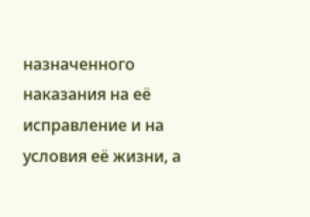назначенного наказания на её исправление и на условия её жизни, а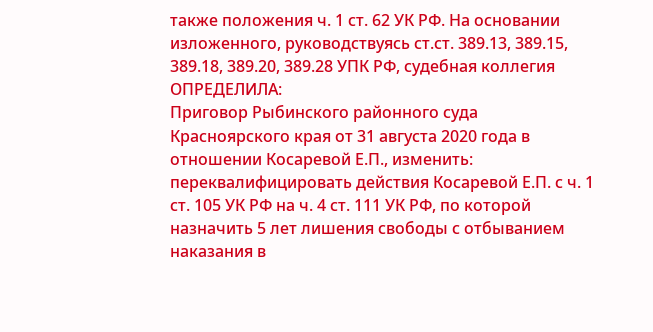также положения ч. 1 ст. 62 УК РФ. На основании изложенного, руководствуясь ст.ст. 389.13, 389.15, 389.18, 389.20, 389.28 УПК РФ, судебная коллегия
ОПРЕДЕЛИЛА:
Приговор Рыбинского районного суда Красноярского края от 31 августа 2020 года в отношении Косаревой Е.П., изменить:
переквалифицировать действия Косаревой Е.П. с ч. 1 ст. 105 УК РФ на ч. 4 ст. 111 УК РФ, по которой назначить 5 лет лишения свободы с отбыванием наказания в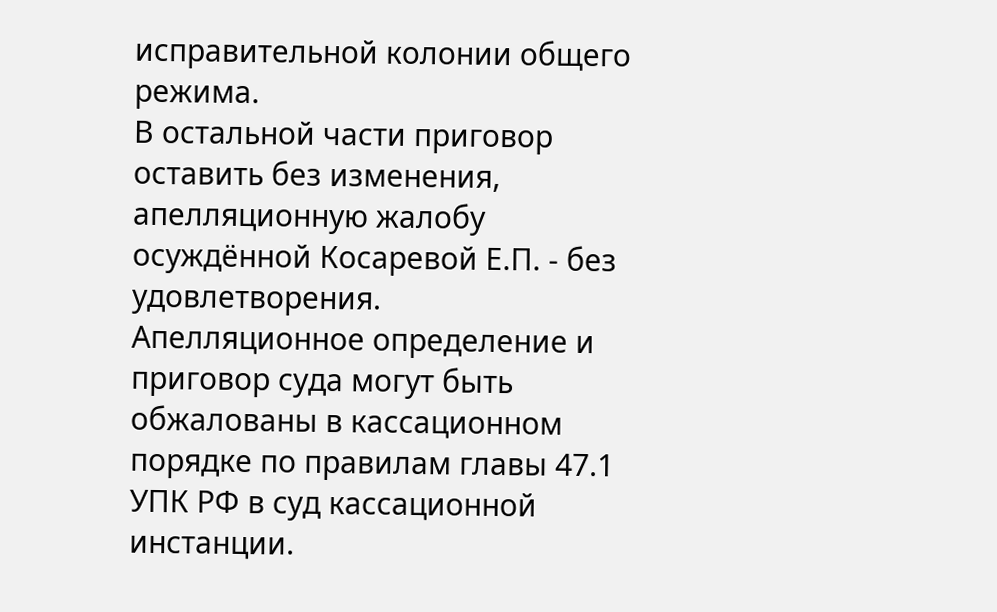исправительной колонии общего режима.
В остальной части приговор оставить без изменения, апелляционную жалобу осуждённой Косаревой Е.П. - без удовлетворения.
Апелляционное определение и приговор суда могут быть обжалованы в кассационном порядке по правилам главы 47.1 УПК РФ в суд кассационной инстанции.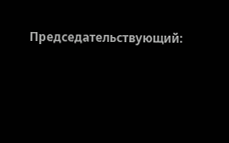Председательствующий: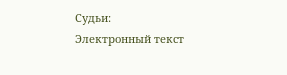Судьи:
Электронный текст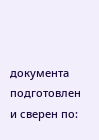документа
подготовлен и сверен по: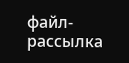файл-рассылка